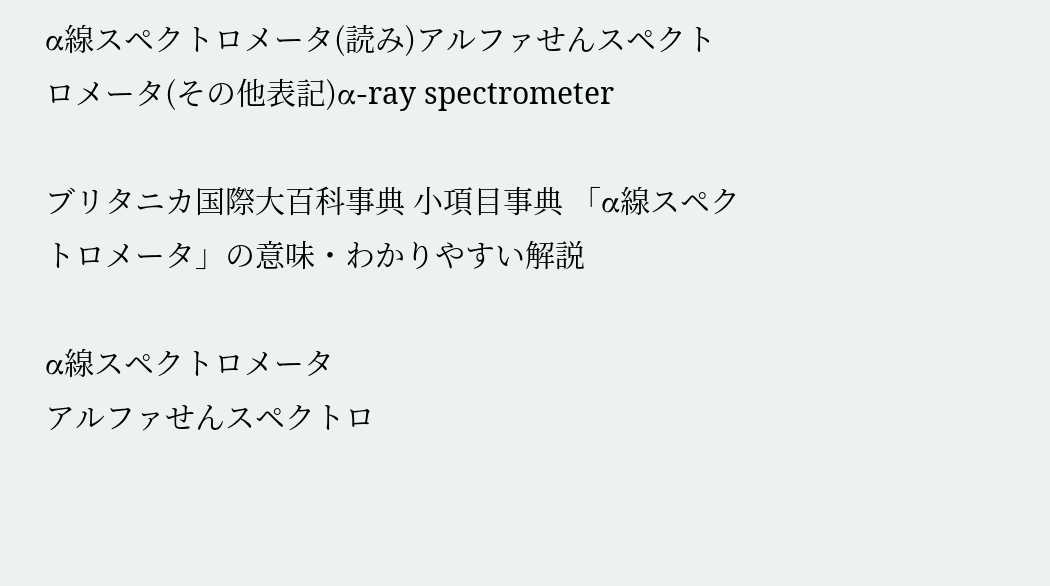α線スペクトロメータ(読み)アルファせんスペクトロメータ(その他表記)α-ray spectrometer

ブリタニカ国際大百科事典 小項目事典 「α線スペクトロメータ」の意味・わかりやすい解説

α線スペクトロメータ
アルファせんスペクトロ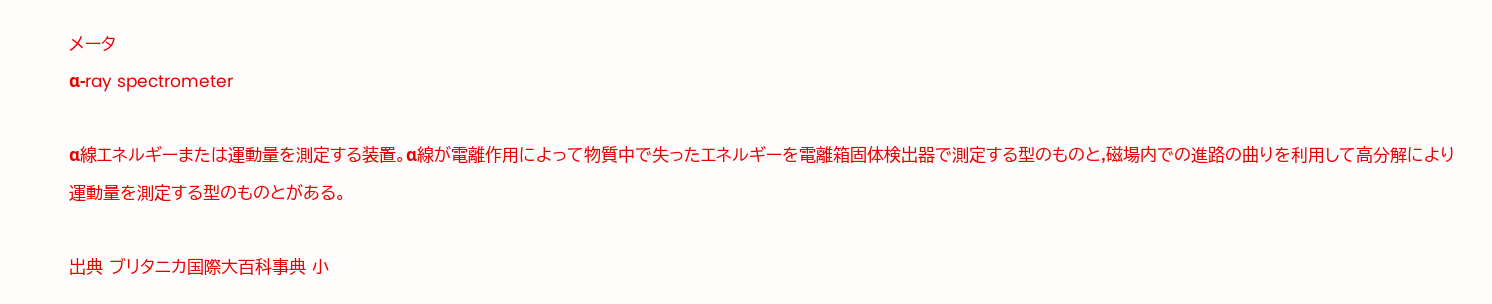メータ
α-ray spectrometer

α線エネルギーまたは運動量を測定する装置。α線が電離作用によって物質中で失ったエネルギーを電離箱固体検出器で測定する型のものと,磁場内での進路の曲りを利用して高分解により運動量を測定する型のものとがある。

出典 ブリタニカ国際大百科事典 小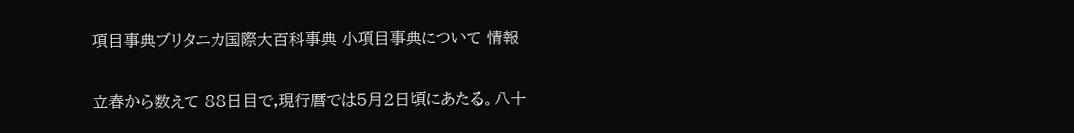項目事典ブリタニカ国際大百科事典 小項目事典について 情報

立春から数えて 88日目で,現行暦では5月2日頃にあたる。八十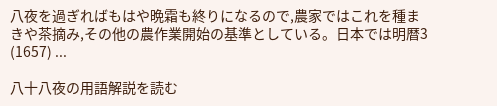八夜を過ぎればもはや晩霜も終りになるので,農家ではこれを種まきや茶摘み,その他の農作業開始の基準としている。日本では明暦3 (1657) ...

八十八夜の用語解説を読む